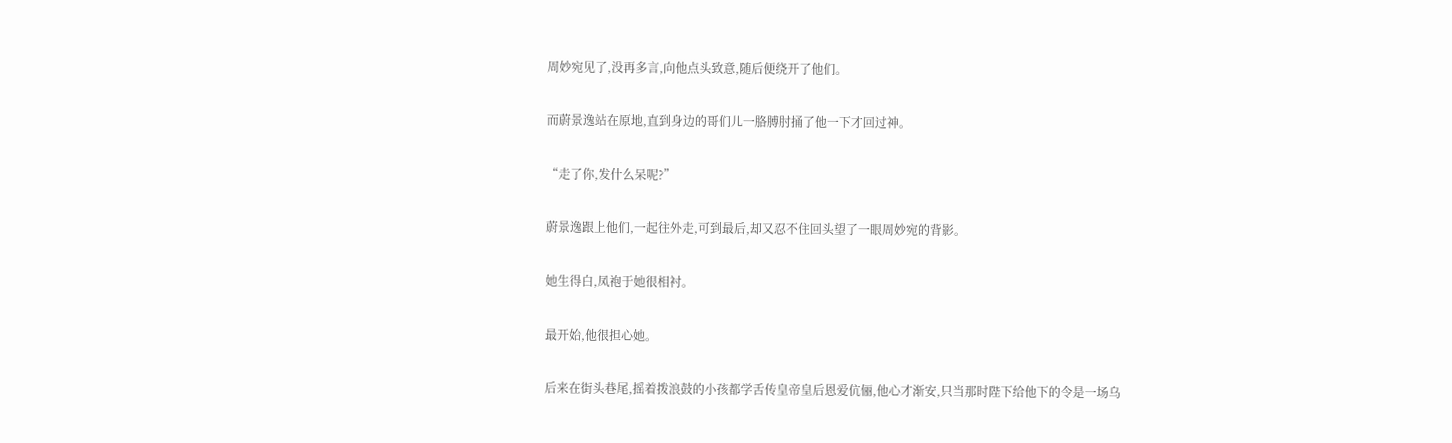周妙宛见了,没再多言,向他点头致意,随后便绕开了他们。

而蔚景逸站在原地,直到身边的哥们儿一胳膊肘捅了他一下才回过神。

“走了你,发什么呆呢?”

蔚景逸跟上他们,一起往外走,可到最后,却又忍不住回头望了一眼周妙宛的背影。

她生得白,凤袍于她很相衬。

最开始,他很担心她。

后来在街头巷尾,摇着拨浪鼓的小孩都学舌传皇帝皇后恩爱伉俪,他心才渐安,只当那时陛下给他下的令是一场乌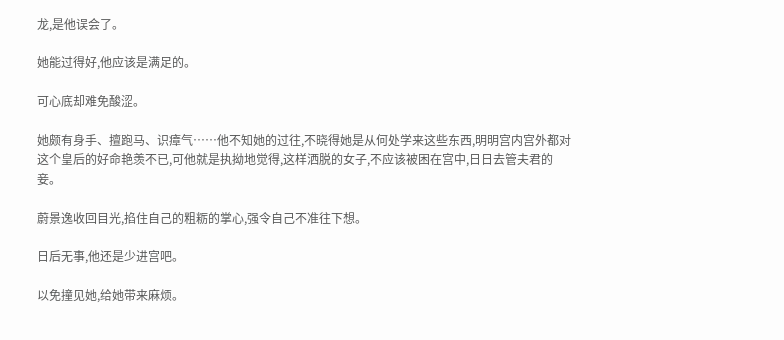龙,是他误会了。

她能过得好,他应该是满足的。

可心底却难免酸涩。

她颇有身手、擅跑马、识瘴气……他不知她的过往,不晓得她是从何处学来这些东西,明明宫内宫外都对这个皇后的好命艳羡不已,可他就是执拗地觉得,这样洒脱的女子,不应该被困在宫中,日日去管夫君的妾。

蔚景逸收回目光,掐住自己的粗粝的掌心,强令自己不准往下想。

日后无事,他还是少进宫吧。

以免撞见她,给她带来麻烦。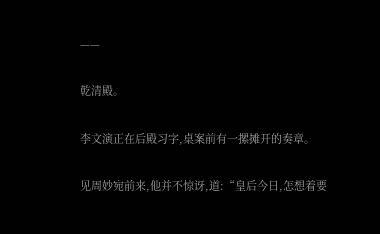——

乾清殿。

李文演正在后殿习字,桌案前有一摞摊开的奏章。

见周妙宛前来,他并不惊讶,道:“皇后今日,怎想着要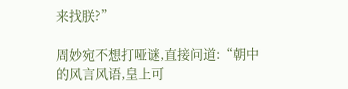来找朕?”

周妙宛不想打哑谜,直接问道:“朝中的风言风语,皇上可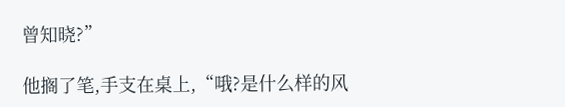曾知晓?”

他搁了笔,手支在桌上,“哦?是什么样的风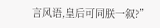言风语,皇后可同朕一叙?”